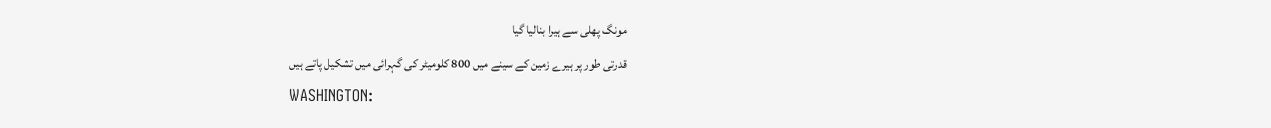مونگ پھلی سے ہیرا بنالیا گیا
قدرتی طور پر ہیرے زمین کے سینے میں 800 کلومیٹر کی گہرائی میں تشکیل پاتے ہیں
WASHINGTON: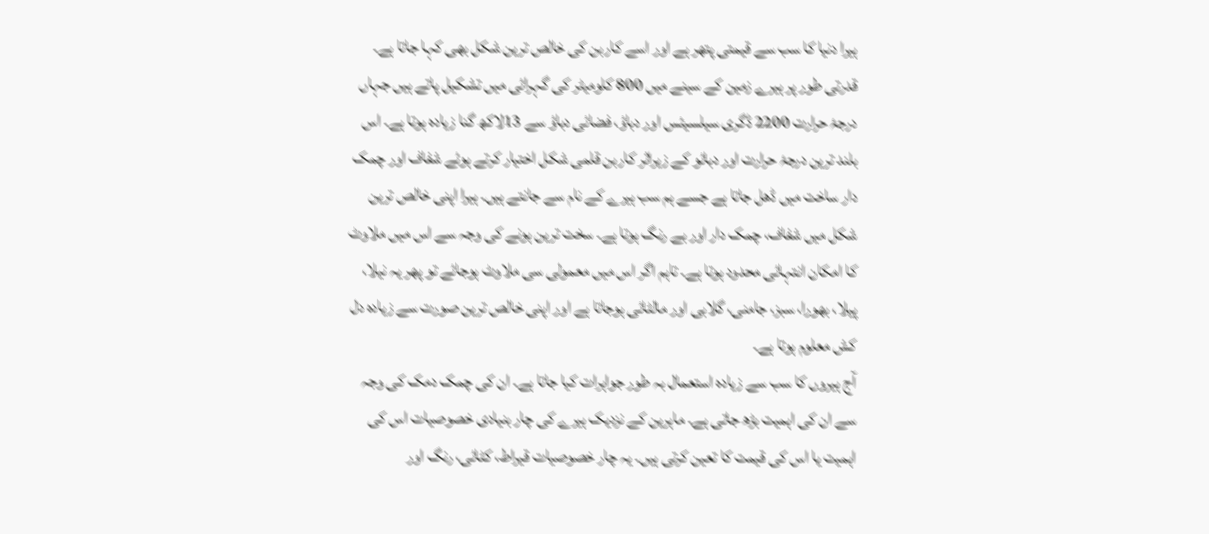ہیرا دنیا کا سب سے قیمتی پتھر ہے اور اسے کاربن کی خالص ترین شکل بھی کہا جاتا ہے۔
قدرتی طور پر ہیرے زمین کے سینے میں 800 کلومیٹر کی گہرائی میں تشکیل پاتے ہیں جہاں درجۂ حرارت 2200 ڈگری سیلسیئس اور دباؤ، فضائی دباؤ سے 13لاکھ گنا زیادہ ہوتا ہے۔ اس بلند ترین درجۂ حرارت اور دبائو کے زیراثر کاربن قلمی شکل اختیار کرتے ہوئے شفاف اور چمک دار ساخت میں ڈھل جاتا ہے جسے ہم سب ہیرے کے نام سے جانتے ہیں۔ ہیرا اپنی خالص ترین شکل میں شفاف، چمک دار اور بے رنگ ہوتا ہے۔ سخت ترین ہونے کی وجہ سے اس میں ملاوٹ کا امکان انتہائی محدود ہوتا ہے۔ تاہم اگر اس میں معمولی سی ملاوٹ ہوجائے تو پھر یہ نیلا، پیلا، بھورا، سبز، جامنی، گلابی اور مالٹائی ہوجاتا ہے اور اپنی خالص ترین صورت سے زیادہ دل کش معلوم ہوتا ہے۔
آج ہیروں کا سب سے زیادہ استعمال بہ طور جواہرات کیا جاتا ہے۔ ان کی چمک دمک کی وجہ سے ان کی اہمیت بڑھ جاتی ہے۔ ماہرین کے نزدیک ہیرے کی چار بنیادی خصوصیات اس کی اہمیت یا اس کی قیمت کا تعین کرتی ہیں۔ یہ چار خصوصیات قیراط، کٹائی، رنگ اور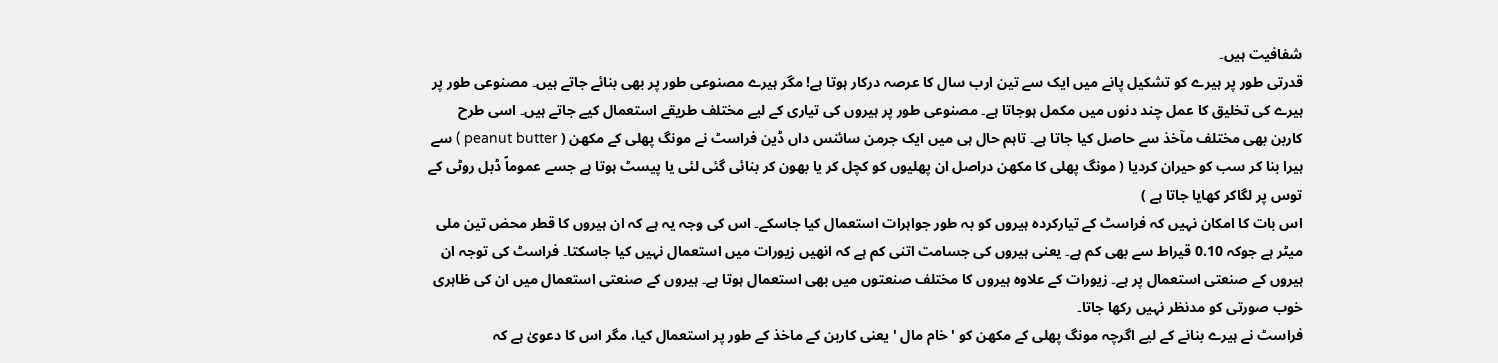شفافیت ہیں۔
قدرتی طور پر ہیرے کو تشکیل پانے میں ایک سے تین ارب سال کا عرصہ درکار ہوتا ہے! مگر ہیرے مصنوعی طور پر بھی بنائے جاتے ہیں۔ مصنوعی طور پر ہیرے کی تخلیق کا عمل چند دنوں میں مکمل ہوجاتا ہے۔ مصنوعی طور پر ہیروں کی تیاری کے لیے مختلف طریقے استعمال کیے جاتے ہیں۔ اسی طرح کاربن بھی مختلف مآخذ سے حاصل کیا جاتا ہے۔ تاہم حال ہی میں ایک جرمن سائنس داں ڈین فراسٹ نے مونگ پھلی کے مکھن ( peanut butter ) سے ہیرا بنا کر سب کو حیران کردیا ( مونگ پھلی کا مکھن دراصل ان پھلیوں کو کچل کر یا بھون کر بنائی گئی لئی یا پیسٹ ہوتا ہے جسے عموماً ڈبل روٹی کے توس پر لگاکر کھایا جاتا ہے )
اس بات کا امکان نہیں کہ فراسٹ کے تیارکردہ ہیروں کو بہ طور جواہرات استعمال کیا جاسکے۔ اس کی وجہ یہ ہے کہ ان ہیروں کا قطر محض تین ملی میٹر ہے جوکہ 0.10 قیراط سے بھی کم ہے۔ یعنی ہیروں کی جسامت اتنی کم ہے کہ انھیں زیورات میں استعمال نہیں کیا جاسکتا۔ فراسٹ کی توجہ ان ہیروں کے صنعتی استعمال پر ہے۔ زیورات کے علاوہ ہیروں کا مختلف صنعتوں میں بھی استعمال ہوتا ہے۔ ہیروں کے صنعتی استعمال میں ان کی ظاہری خوب صورتی کو مدنظر نہیں رکھا جاتا۔
فراسٹ نے ہیرے بنانے کے لیے اگرچہ مونگ پھلی کے مکھن کو ' خام مال ' یعنی کاربن کے ماخذ کے طور پر استعمال کیا، مگر اس کا دعویٰ ہے کہ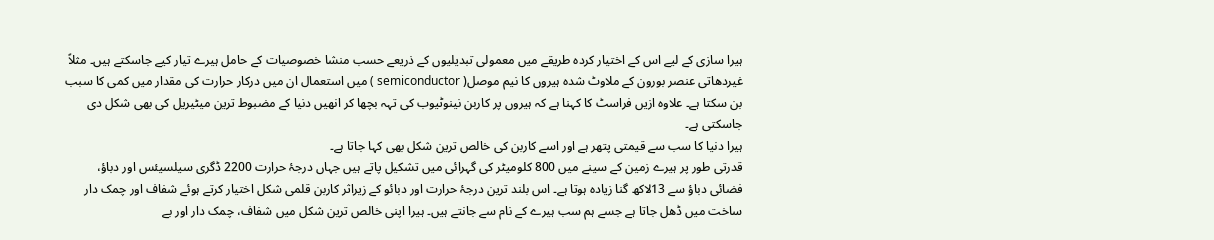ہیرا سازی کے لیے اس کے اختیار کردہ طریقے میں معمولی تبدیلیوں کے ذریعے حسب منشا خصوصیات کے حامل ہیرے تیار کیے جاسکتے ہیں۔ مثلاً غیردھاتی عنصر بورون کے ملاوٹ شدہ ہیروں کا نیم موصل( semiconductor ) میں استعمال ان میں درکار حرارت کی مقدار میں کمی کا سبب بن سکتا ہے۔ علاوہ ازیں فراسٹ کا کہنا ہے کہ ہیروں پر کاربن نینوٹیوب کی تہہ بچھا کر انھیں دنیا کے مضبوط ترین میٹیریل کی بھی شکل دی جاسکتی ہے۔
ہیرا دنیا کا سب سے قیمتی پتھر ہے اور اسے کاربن کی خالص ترین شکل بھی کہا جاتا ہے۔
قدرتی طور پر ہیرے زمین کے سینے میں 800 کلومیٹر کی گہرائی میں تشکیل پاتے ہیں جہاں درجۂ حرارت 2200 ڈگری سیلسیئس اور دباؤ، فضائی دباؤ سے 13لاکھ گنا زیادہ ہوتا ہے۔ اس بلند ترین درجۂ حرارت اور دبائو کے زیراثر کاربن قلمی شکل اختیار کرتے ہوئے شفاف اور چمک دار ساخت میں ڈھل جاتا ہے جسے ہم سب ہیرے کے نام سے جانتے ہیں۔ ہیرا اپنی خالص ترین شکل میں شفاف، چمک دار اور بے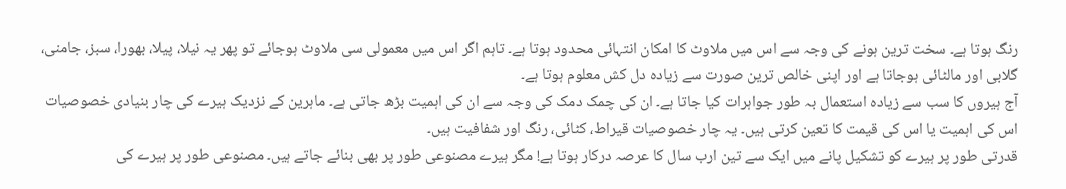رنگ ہوتا ہے۔ سخت ترین ہونے کی وجہ سے اس میں ملاوٹ کا امکان انتہائی محدود ہوتا ہے۔ تاہم اگر اس میں معمولی سی ملاوٹ ہوجائے تو پھر یہ نیلا، پیلا، بھورا، سبز، جامنی، گلابی اور مالٹائی ہوجاتا ہے اور اپنی خالص ترین صورت سے زیادہ دل کش معلوم ہوتا ہے۔
آج ہیروں کا سب سے زیادہ استعمال بہ طور جواہرات کیا جاتا ہے۔ ان کی چمک دمک کی وجہ سے ان کی اہمیت بڑھ جاتی ہے۔ ماہرین کے نزدیک ہیرے کی چار بنیادی خصوصیات اس کی اہمیت یا اس کی قیمت کا تعین کرتی ہیں۔ یہ چار خصوصیات قیراط، کٹائی، رنگ اور شفافیت ہیں۔
قدرتی طور پر ہیرے کو تشکیل پانے میں ایک سے تین ارب سال کا عرصہ درکار ہوتا ہے! مگر ہیرے مصنوعی طور پر بھی بنائے جاتے ہیں۔ مصنوعی طور پر ہیرے کی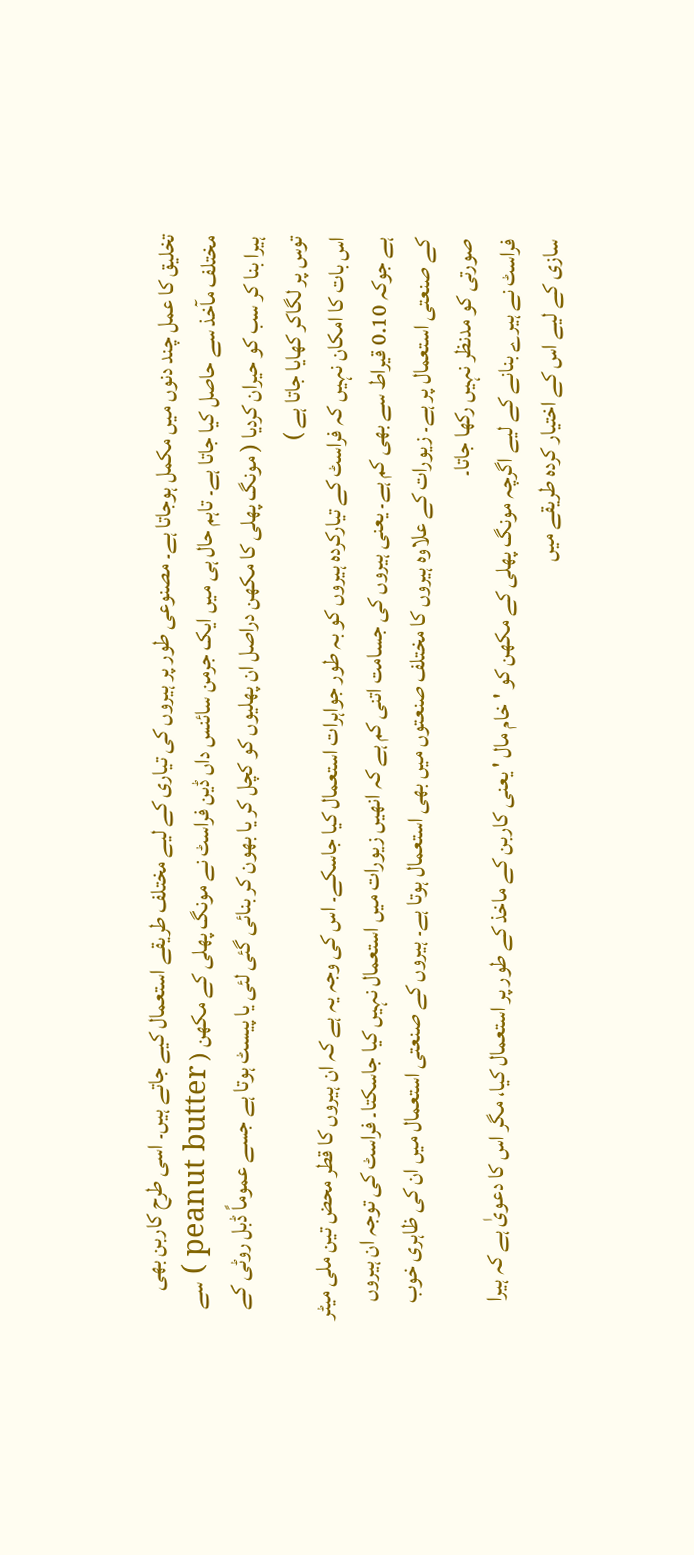تخلیق کا عمل چند دنوں میں مکمل ہوجاتا ہے۔ مصنوعی طور پر ہیروں کی تیاری کے لیے مختلف طریقے استعمال کیے جاتے ہیں۔ اسی طرح کاربن بھی مختلف مآخذ سے حاصل کیا جاتا ہے۔ تاہم حال ہی میں ایک جرمن سائنس داں ڈین فراسٹ نے مونگ پھلی کے مکھن ( peanut butter ) سے ہیرا بنا کر سب کو حیران کردیا ( مونگ پھلی کا مکھن دراصل ان پھلیوں کو کچل کر یا بھون کر بنائی گئی لئی یا پیسٹ ہوتا ہے جسے عموماً ڈبل روٹی کے توس پر لگاکر کھایا جاتا ہے )
اس بات کا امکان نہیں کہ فراسٹ کے تیارکردہ ہیروں کو بہ طور جواہرات استعمال کیا جاسکے۔ اس کی وجہ یہ ہے کہ ان ہیروں کا قطر محض تین ملی میٹر ہے جوکہ 0.10 قیراط سے بھی کم ہے۔ یعنی ہیروں کی جسامت اتنی کم ہے کہ انھیں زیورات میں استعمال نہیں کیا جاسکتا۔ فراسٹ کی توجہ ان ہیروں کے صنعتی استعمال پر ہے۔ زیورات کے علاوہ ہیروں کا مختلف صنعتوں میں بھی استعمال ہوتا ہے۔ ہیروں کے صنعتی استعمال میں ان کی ظاہری خوب صورتی کو مدنظر نہیں رکھا جاتا۔
فراسٹ نے ہیرے بنانے کے لیے اگرچہ مونگ پھلی کے مکھن کو ' خام مال ' یعنی کاربن کے ماخذ کے طور پر استعمال کیا، مگر اس کا دعویٰ ہے کہ ہیرا سازی کے لیے اس کے اختیار کردہ طریقے میں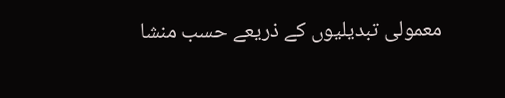معمولی تبدیلیوں کے ذریعے حسب منشا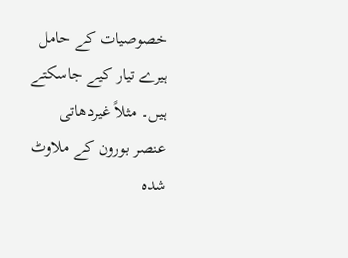خصوصیات کے حامل ہیرے تیار کیے جاسکتے ہیں۔ مثلاً غیردھاتی عنصر بورون کے ملاوٹ شدہ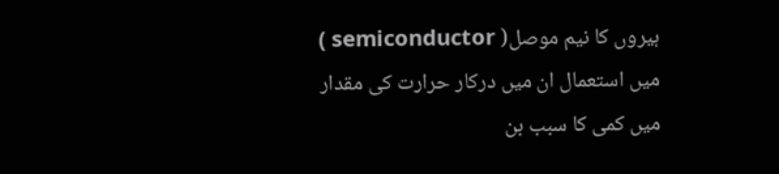ہیروں کا نیم موصل( semiconductor ) میں استعمال ان میں درکار حرارت کی مقدار میں کمی کا سبب بن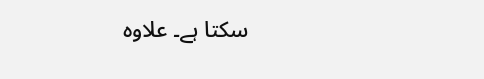سکتا ہے۔ علاوہ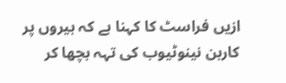ازیں فراسٹ کا کہنا ہے کہ ہیروں پر کاربن نینوٹیوب کی تہہ بچھا کر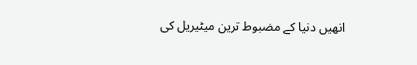انھیں دنیا کے مضبوط ترین میٹیریل کی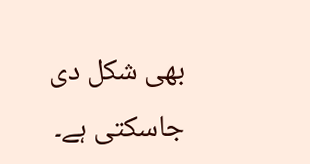بھی شکل دی جاسکتی ہے۔